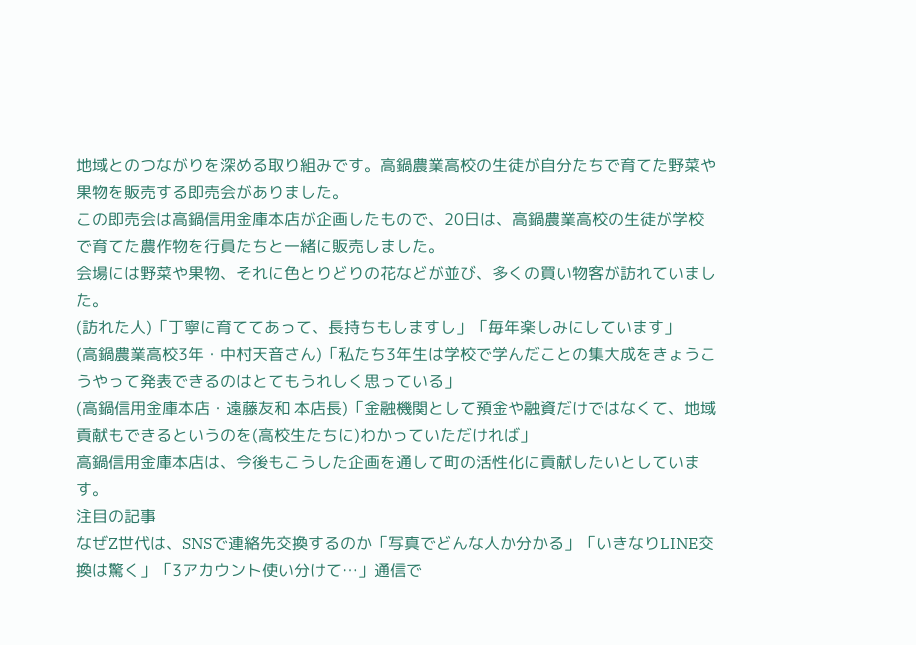地域とのつながりを深める取り組みです。高鍋農業高校の生徒が自分たちで育てた野菜や果物を販売する即売会がありました。
この即売会は高鍋信用金庫本店が企画したもので、20日は、高鍋農業高校の生徒が学校で育てた農作物を行員たちと一緒に販売しました。
会場には野菜や果物、それに色とりどりの花などが並び、多くの買い物客が訪れていました。
(訪れた人)「丁寧に育ててあって、長持ちもしますし」「毎年楽しみにしています」
(高鍋農業高校3年・中村天音さん)「私たち3年生は学校で学んだことの集大成をきょうこうやって発表できるのはとてもうれしく思っている」
(高鍋信用金庫本店・遠藤友和 本店長)「金融機関として預金や融資だけではなくて、地域貢献もできるというのを(高校生たちに)わかっていただければ」
高鍋信用金庫本店は、今後もこうした企画を通して町の活性化に貢献したいとしています。
注目の記事
なぜZ世代は、SNSで連絡先交換するのか「写真でどんな人か分かる」「いきなりLINE交換は驚く」「3アカウント使い分けて…」通信で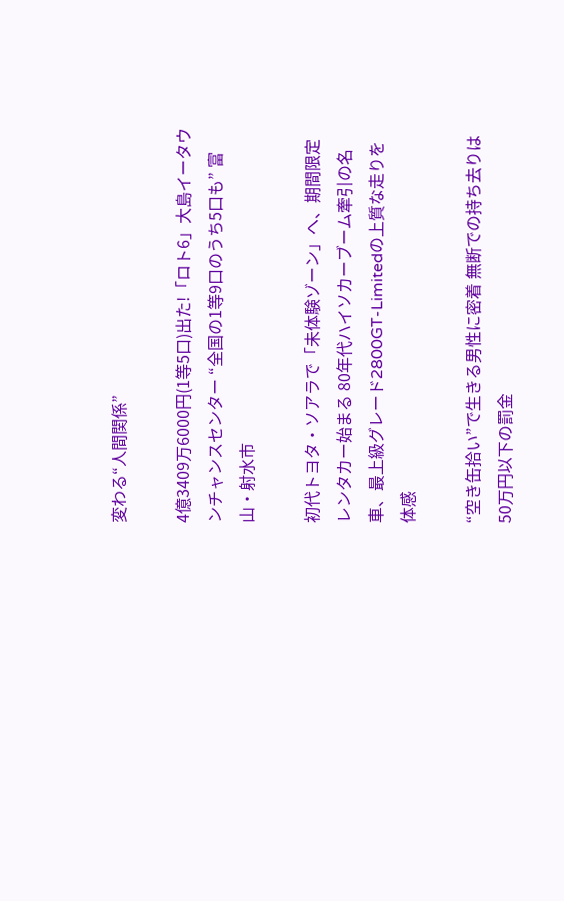変わる“人間関係”

4億3409万6000円(1等5口)出た!「ロト6」大島イータウンチャンスセンター “全国の1等9口のうち5口も” 富山・射水市

初代トヨタ・ソアラで「未体験ゾーン」へ、期間限定レンタカー始まる 80年代ハイソカーブーム牽引の名車、最上級グレード2800GT-Limitedの上質な走りを体感

“空き缶拾い”で生きる男性に密着 無断での持ち去りは50万円以下の罰金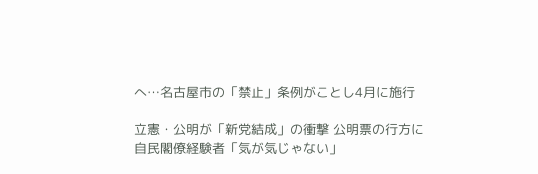へ…名古屋市の「禁止」条例がことし4月に施行

立憲・公明が「新党結成」の衝撃 公明票の行方に自民閣僚経験者「気が気じゃない」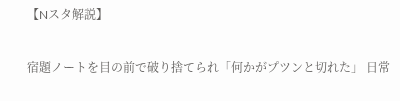【Nスタ解説】

宿題ノートを目の前で破り捨てられ「何かがプツンと切れた」 日常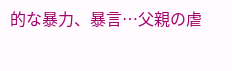的な暴力、暴言…父親の虐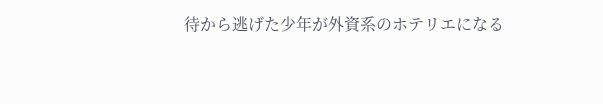待から逃げた少年が外資系のホテリエになる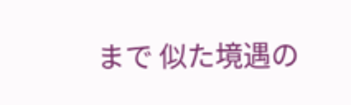まで 似た境遇の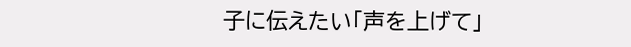子に伝えたい「声を上げて」